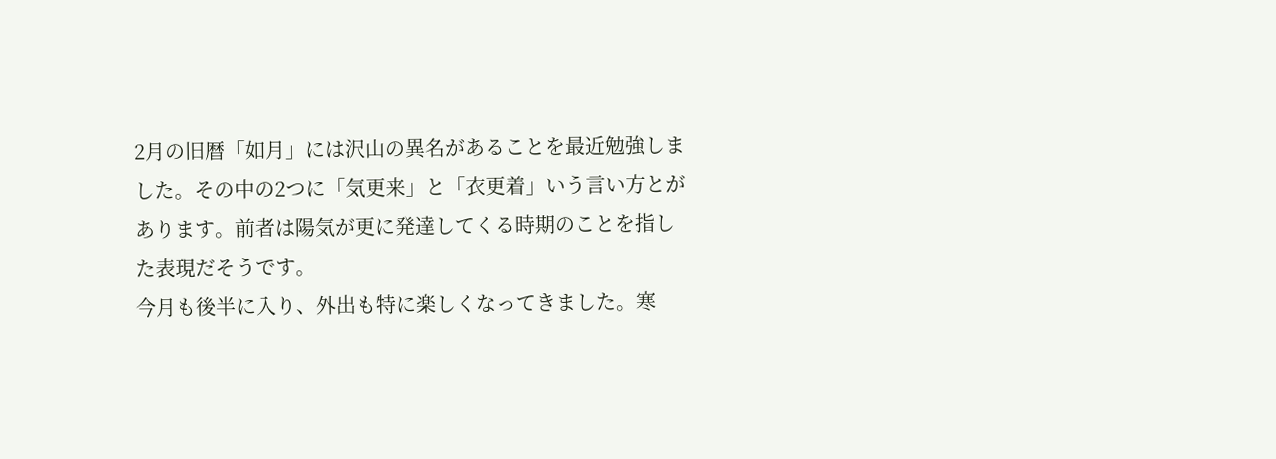2月の旧暦「如月」には沢山の異名があることを最近勉強しました。その中の2つに「気更来」と「衣更着」いう言い方とがあります。前者は陽気が更に発達してくる時期のことを指した表現だそうです。
今月も後半に入り、外出も特に楽しくなってきました。寒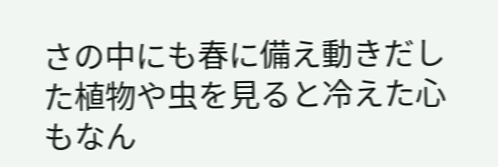さの中にも春に備え動きだした植物や虫を見ると冷えた心もなん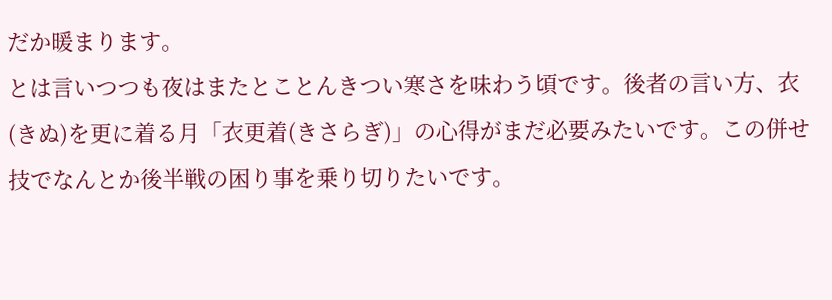だか暖まります。
とは言いつつも夜はまたとことんきつい寒さを味わう頃です。後者の言い方、衣(きぬ)を更に着る月「衣更着(きさらぎ)」の心得がまだ必要みたいです。この併せ技でなんとか後半戦の困り事を乗り切りたいです。